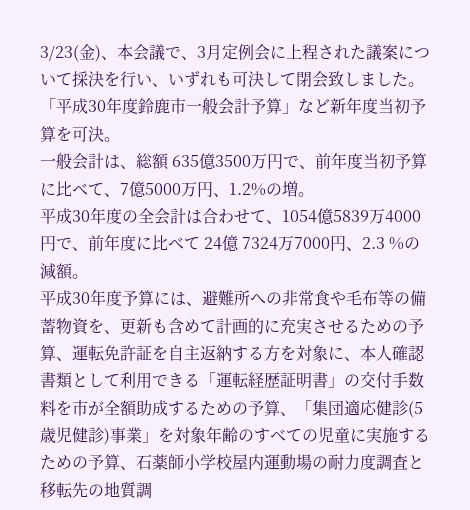3/23(金)、本会議で、3月定例会に上程された議案について採決を行い、いずれも可決して閉会致しました。
「平成30年度鈴鹿市一般会計予算」など新年度当初予算を可決。
一般会計は、総額 635億3500万円で、前年度当初予算に比べて、7億5000万円、1.2%の増。
平成30年度の全会計は合わせて、1054億5839万4000円で、前年度に比べて 24億 7324万7000円、2.3 %の減額。
平成30年度予算には、避難所への非常食や毛布等の備蓄物資を、更新も含めて計画的に充実させるための予算、運転免許証を自主返納する方を対象に、本人確認書類として利用できる「運転経歴証明書」の交付手数料を市が全額助成するための予算、「集団適応健診(5歳児健診)事業」を対象年齢のすべての児童に実施するための予算、石薬師小学校屋内運動場の耐力度調査と移転先の地質調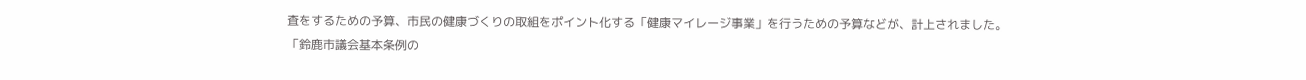査をするための予算、市民の健康づくりの取組をポイント化する「健康マイレージ事業」を行うための予算などが、計上されました。
「鈴鹿市議会基本条例の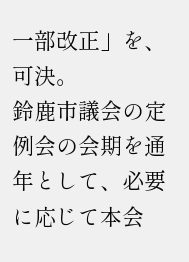一部改正」を、可決。
鈴鹿市議会の定例会の会期を通年として、必要に応じて本会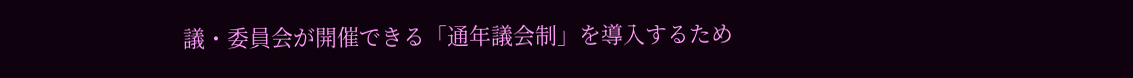議・委員会が開催できる「通年議会制」を導入するため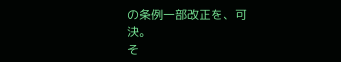の条例一部改正を、可決。
そ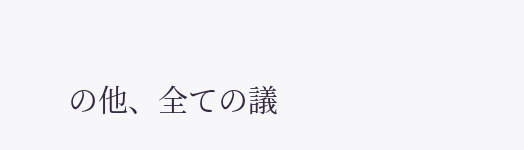の他、全ての議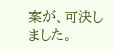案が、可決しました。